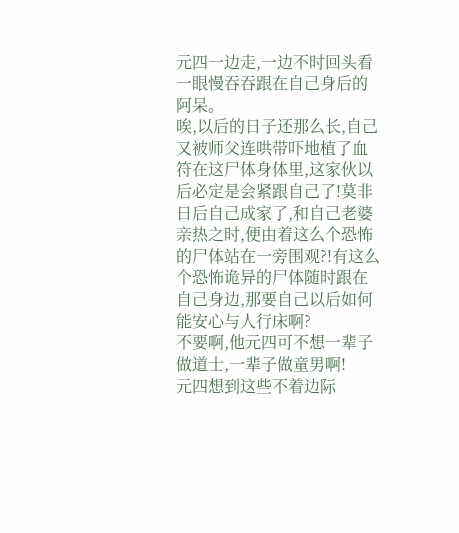元四一边走,一边不时回头看一眼慢吞吞跟在自己身后的阿呆。
唉,以后的日子还那么长,自己又被师父连哄带吓地植了血符在这尸体身体里,这家伙以后必定是会紧跟自己了!莫非日后自己成家了,和自己老婆亲热之时,便由着这么个恐怖的尸体站在一旁围观?!有这么个恐怖诡异的尸体随时跟在自己身边,那要自己以后如何能安心与人行床啊?
不要啊,他元四可不想一辈子做道士,一辈子做童男啊!
元四想到这些不着边际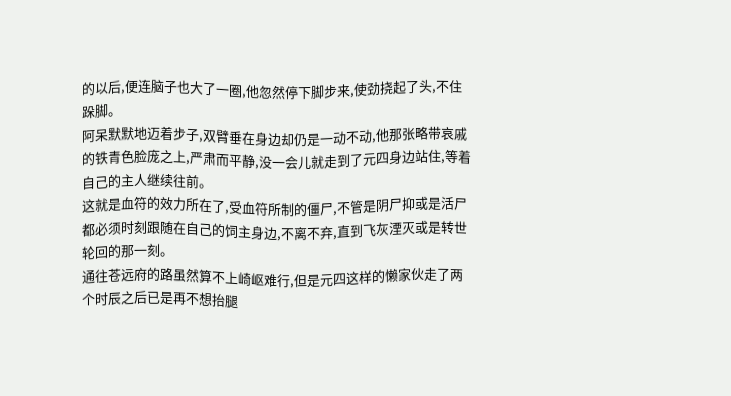的以后,便连脑子也大了一圈,他忽然停下脚步来,使劲挠起了头,不住跺脚。
阿呆默默地迈着步子,双臂垂在身边却仍是一动不动,他那张略带哀戚的铁青色脸庞之上,严肃而平静,没一会儿就走到了元四身边站住,等着自己的主人继续往前。
这就是血符的效力所在了,受血符所制的僵尸,不管是阴尸抑或是活尸都必须时刻跟随在自己的饲主身边,不离不弃,直到飞灰湮灭或是转世轮回的那一刻。
通往苍远府的路虽然算不上崎岖难行,但是元四这样的懒家伙走了两个时辰之后已是再不想抬腿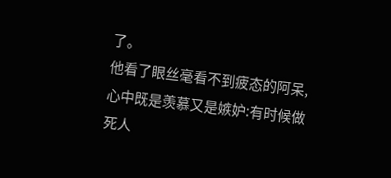了。
他看了眼丝毫看不到疲态的阿呆,心中既是羡慕又是嫉妒:有时候做死人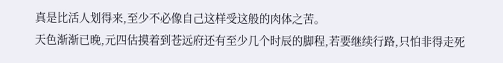真是比活人划得来,至少不必像自己这样受这般的肉体之苦。
天色渐渐已晚,元四估摸着到苍远府还有至少几个时辰的脚程,若要继续行路,只怕非得走死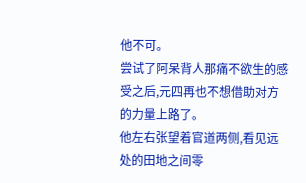他不可。
尝试了阿呆背人那痛不欲生的感受之后,元四再也不想借助对方的力量上路了。
他左右张望着官道两侧,看见远处的田地之间零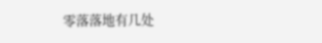零落落地有几处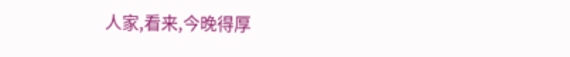人家,看来,今晚得厚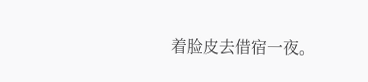着脸皮去借宿一夜。